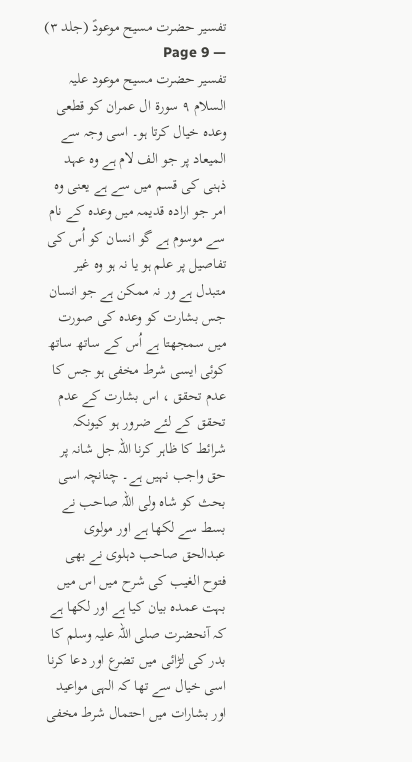تفسیر حضرت مسیح موعودؑ (جلد ۳) — Page 9
تفسیر حضرت مسیح موعود علیہ السلام ۹ سورة ال عمران کو قطعی وعدہ خیال کرتا ہو۔ اسی وجہ سے المیعاد پر جو الف لام ہے وہ عہد ذہنی کی قسم میں سے ہے یعنی وہ امر جو ارادہ قدیمہ میں وعدہ کے نام سے موسوم ہے گو انسان کو اُس کی تفاصیل پر علم ہو یا نہ ہو وہ غیر متبدل ہے ور نہ ممکن ہے جو انسان جس بشارت کو وعدہ کی صورت میں سمجھتا ہے اُس کے ساتھ ساتھ کوئی ایسی شرط مخفی ہو جس کا عدم تحقق ، اس بشارت کے عدم تحقق کے لئے ضرور ہو کیونکہ شرائط کا ظاہر کرنا اللہ جل شانہ پر حق واجب نہیں ہے۔ چنانچہ اسی بحث کو شاہ ولی اللہ صاحب نے بسط سے لکھا ہے اور مولوی عبدالحق صاحب دہلوی نے بھی فتوح الغیب کی شرح میں اس میں بہت عمدہ بیان کیا ہے اور لکھا ہے کہ آنحضرت صلی اللہ علیہ وسلم کا بدر کی لڑائی میں تضرع اور دعا کرنا اسی خیال سے تھا کہ الہی مواعید اور بشارات میں احتمال شرط مخفی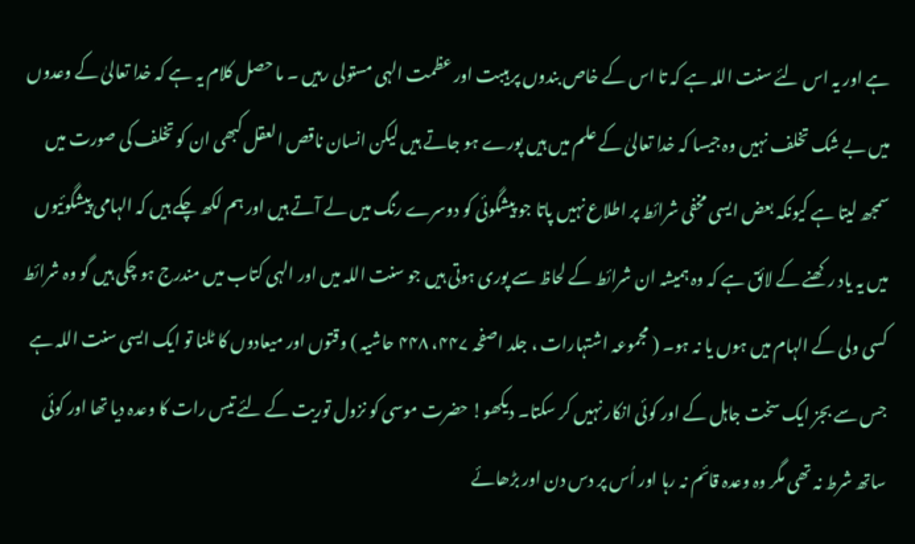ہے اور یہ اس لئے سنت اللہ ہے کہ تا اس کے خاص بندوں پر ہیبت اور عظمت الہی مستولی رہیں ۔ ما حصل کلام یہ ہے کہ خدا تعالیٰ کے وعدوں میں بے شک تخلف نہیں وہ جیسا کہ خدا تعالیٰ کے علم میں ہیں پورے ہو جاتے ہیں لیکن انسان ناقص العقل کبھی ان کو تخلف کی صورت میں سمجھ لیتا ہے کیونکہ بعض ایسی مخفی شرائط پر اطلاع نہیں پاتا جو پیشگوئی کو دوسرے رنگ میں لے آتے ہیں اور ہم لکھ چکے ہیں کہ الہامی پیشگوئیوں میں یہ یاد رکھنے کے لائق ہے کہ وہ ہمیشہ ان شرائط کے لحاظ سے پوری ہوتی ہیں جو سنت اللہ میں اور الہی کتاب میں مندرج ہو چکی ہیں گو وہ شرائط کسی ولی کے الہام میں ہوں یا نہ ہو۔ ( مجموعہ اشتہارات ، جلد اصفحہ ۴۴۷، ۴۴۸ حاشیہ ) وقتوں اور میعادوں کا ٹلنا تو ایک ایسی سنت اللہ ہے جس سے بجز ایک سخت جاہل کے اور کوئی انکار نہیں کر سکتا۔ دیکھو! حضرت موسی کو نزول توریت کے لئے تیس رات کا وعدہ دیا تھا اور کوئی ساتھ شرط نہ تھی مگر وہ وعدہ قائم نہ رہا اور اُس پر دس دن اور بڑھائے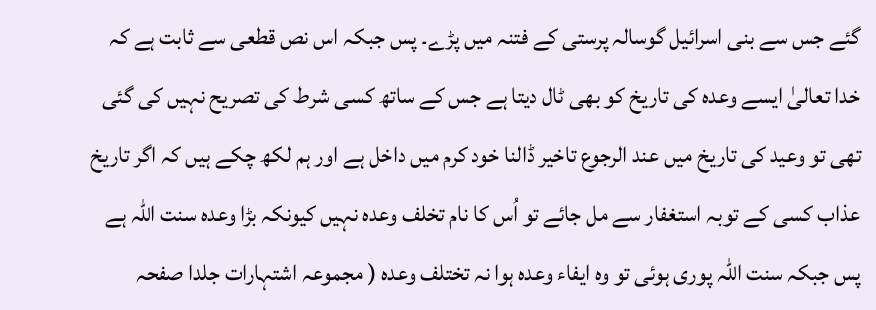گئے جس سے بنی اسرائیل گوسالہ پرستی کے فتنہ میں پڑے۔ پس جبکہ اس نص قطعی سے ثابت ہے کہ خدا تعالیٰ ایسے وعدہ کی تاریخ کو بھی ٹال دیتا ہے جس کے ساتھ کسی شرط کی تصریح نہیں کی گئی تھی تو وعید کی تاریخ میں عند الرجوع تاخیر ڈالنا خود کرم میں داخل ہے اور ہم لکھ چکے ہیں کہ اگر تاریخ عذاب کسی کے توبہ استغفار سے مل جائے تو اُس کا نام تخلف وعدہ نہیں کیونکہ بڑا وعدہ سنت اللہ ہے پس جبکہ سنت اللہ پوری ہوئی تو وہ ایفاء وعدہ ہوا نہ تختلف وعده ( مجموعہ اشتہارات جلدا صفحہ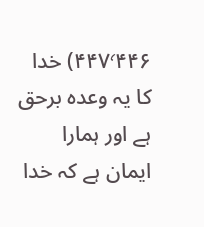۴۴۷٬۴۴۶) خدا کا یہ وعدہ برحق ہے اور ہمارا ایمان ہے کہ خدا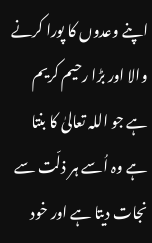اپنے وعدوں کا پورا کرنے والا اور بڑا رحیم کریم ہے جو اللہ تعالیٰ کا بنتا ہے وہ اُسے ہر ذلّت سے نجات دیتا ہے اور خود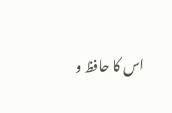اس کا حافظ و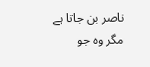ناصر بن جاتا ہے مگر وہ جو